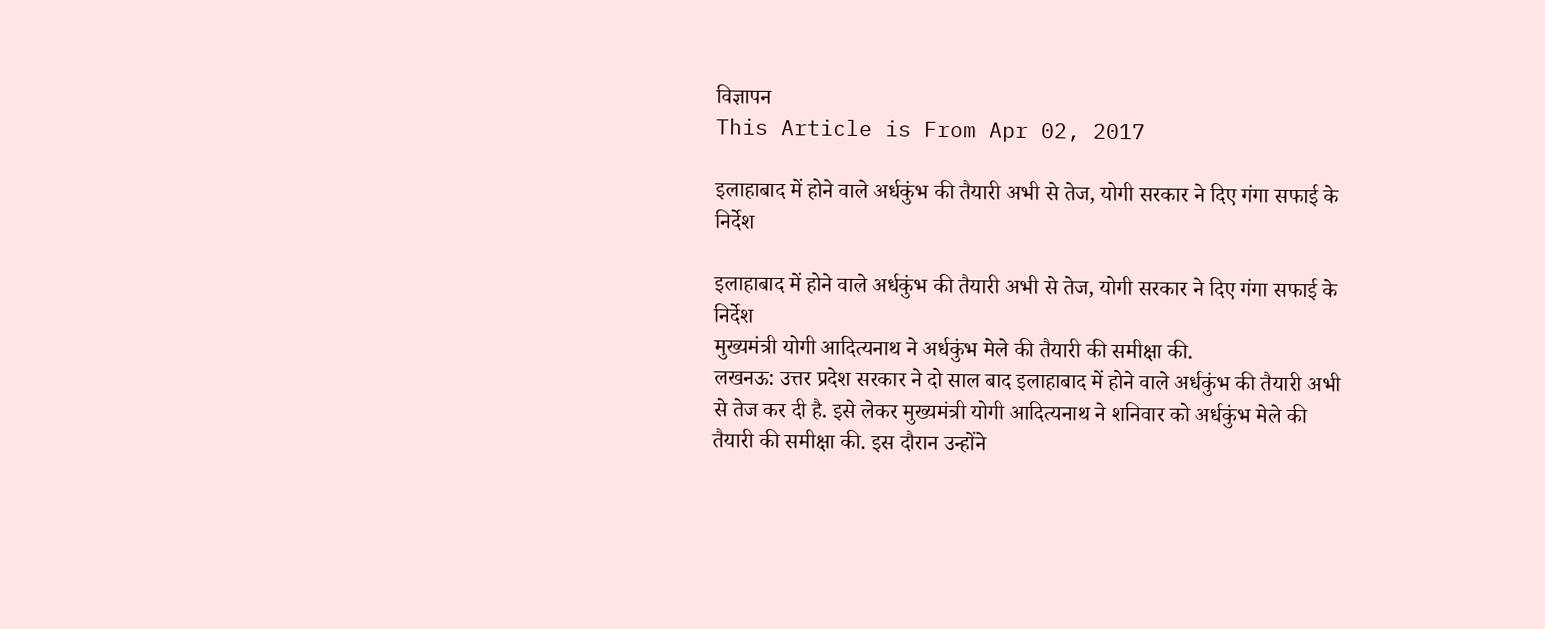विज्ञापन
This Article is From Apr 02, 2017

इलाहाबाद में होने वाले अर्धकुंभ की तैयारी अभी से तेज, योगी सरकार ने दिए गंगा सफाई के निर्देश

इलाहाबाद में होने वाले अर्धकुंभ की तैयारी अभी से तेज, योगी सरकार ने दिए गंगा सफाई के निर्देश
मुख्यमंत्री योगी आदित्यनाथ ने अर्धकुंभ मेले की तैयारी की समीक्षा की.
लखनऊ: उत्तर प्रदेश सरकार ने दो साल बाद इलाहाबाद में होने वाले अर्धकुंभ की तैयारी अभी से तेज कर दी है. इसे लेकर मुख्यमंत्री योगी आदित्यनाथ ने शनिवार को अर्धकुंभ मेले की तैयारी की समीक्षा की. इस दौरान उन्होंने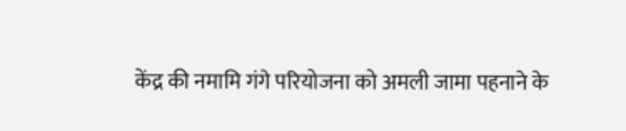केंद्र की नमामि गंगे परियोजना को अमली जामा पहनाने के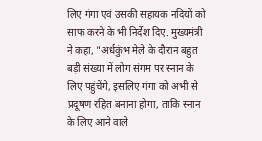लिए गंगा एवं उसकी सहायक नदियों को साफ करने के भी निर्देश दिए. मुख्यमंत्री ने कहा, "अर्धकुंभ मेले के दौरान बहुत बड़ी संख्या में लोग संगम पर स्नान के लिए पहुंचेंगे, इसलिए गंगा को अभी से प्रदूषण रहित बनाना होगा, ताकि स्नान के लिए आने वाले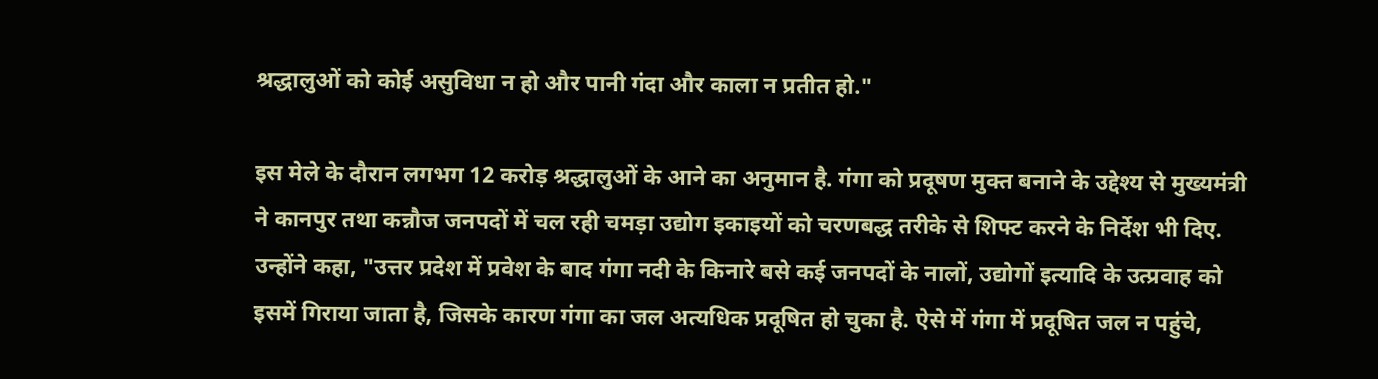श्रद्धालुओं को कोई असुविधा न हो और पानी गंदा और काला न प्रतीत हो."

इस मेले के दौरान लगभग 12 करोड़ श्रद्धालुओं के आने का अनुमान है. गंगा को प्रदूषण मुक्त बनाने के उद्देश्य से मुख्यमंत्री ने कानपुर तथा कन्नौज जनपदों में चल रही चमड़ा उद्योग इकाइयों को चरणबद्ध तरीके से शिफ्ट करने के निर्देश भी दिए. उन्होंने कहा, "उत्तर प्रदेश में प्रवेश के बाद गंगा नदी के किनारे बसे कई जनपदों के नालों, उद्योगों इत्यादि के उत्प्रवाह को इसमें गिराया जाता है, जिसके कारण गंगा का जल अत्यधिक प्रदूषित हो चुका है. ऐसे में गंगा में प्रदूषित जल न पहुंचे,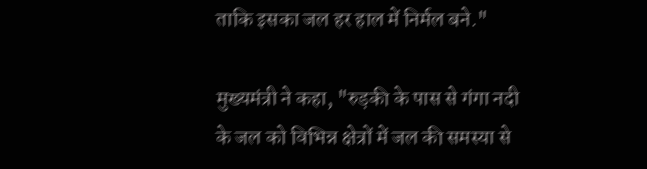ताकि इसका जल हर हाल में निर्मल बने."

मुख्यमंत्री ने कहा, "रुड़की के पास से गंगा नदी के जल को विभिन्न क्षेत्रों में जल की समस्या से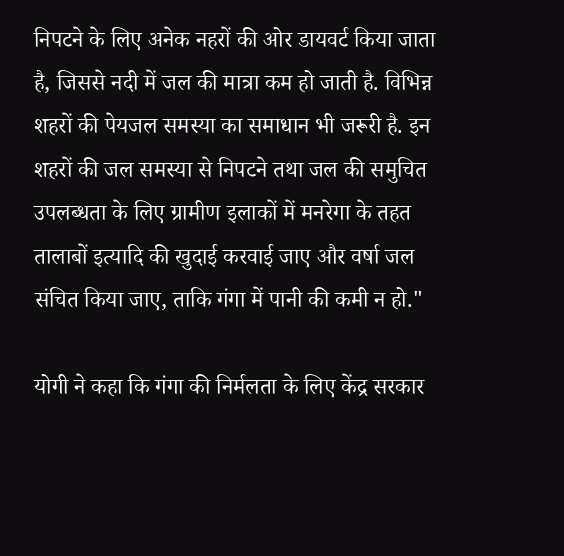निपटने के लिए अनेक नहरों की ओर डायवर्ट किया जाता है, जिससे नदी में जल की मात्रा कम हो जाती है. विभिन्न शहरों की पेयजल समस्या का समाधान भी जरूरी है. इन शहरों की जल समस्या से निपटने तथा जल की समुचित उपलब्धता के लिए ग्रामीण इलाकों में मनरेगा के तहत तालाबों इत्यादि की खुदाई करवाई जाए और वर्षा जल संचित किया जाए, ताकि गंगा में पानी की कमी न हो."

योगी ने कहा कि गंगा की निर्मलता के लिए केंद्र सरकार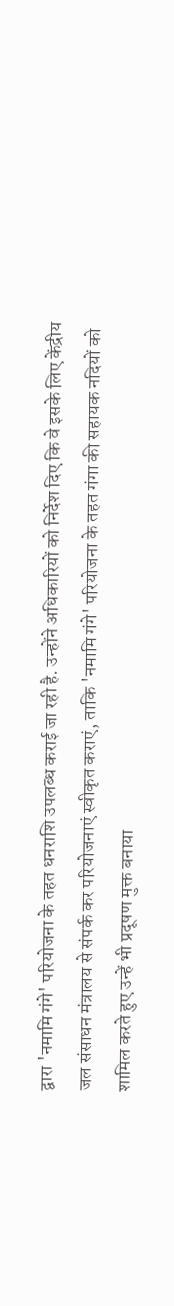द्वारा 'नमामि गंगे' परियोजना के तहत धनराशि उपलब्ध कराई जा रही है. उन्होंने अधिकारियों को निर्देश दिए कि वे इसके लिए केंद्रीय जल संसाधन मंत्रालय से संपर्क कर परियोजनाएं स्वीकृत कराएं, ताकि 'नमामि गंगे' परियोजना के तहत गंगा की सहायक नदियों को शामिल करते हुए उन्हें भी प्रदूषण मुक्त बनाया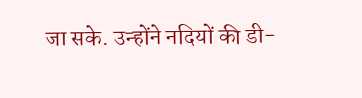जा सके. उन्होंने नदियों की डी-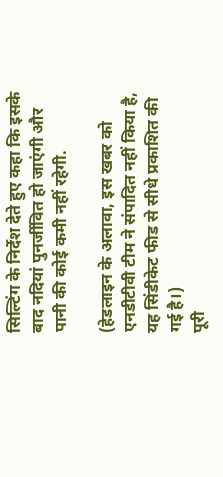सिल्टिंग के निर्देश देते हुए कहा कि इसके बाद नदियां पुनर्जीवित हो जाएंगी और पानी की कोई कमी नहीं रहेगी.

(हेडलाइन के अलावा, इस खबर को एनडीटीवी टीम ने संपादित नहीं किया है, यह सिंडीकेट फीड से सीधे प्रकाशित की गई है।)
पूरी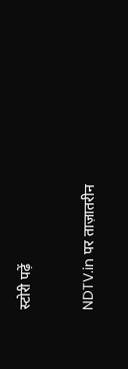स्टोरी पढ़ें

NDTV.in पर ताज़ातरीन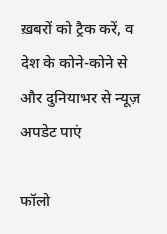ख़बरों को ट्रैक करें, व देश के कोने-कोने से और दुनियाभर से न्यूज़ अपडेट पाएं

फॉलो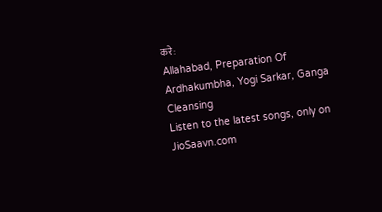करे:
Allahabad, Preparation Of Ardhakumbha, Yogi Sarkar, Ganga Cleansing
Listen to the latest songs, only on JioSaavn.com